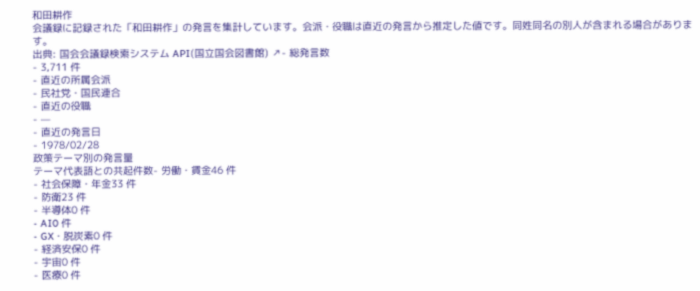和田耕作
会議録に記録された「和田耕作」の発言を集計しています。会派・役職は直近の発言から推定した値です。同姓同名の別人が含まれる場合があります。
出典: 国会会議録検索システム API(国立国会図書館) ↗- 総発言数
- 3,711 件
- 直近の所属会派
- 民社党・国民連合
- 直近の役職
- —
- 直近の発言日
- 1978/02/28
政策テーマ別の発言量
テーマ代表語との共起件数- 労働・賃金46 件
- 社会保障・年金33 件
- 防衛23 件
- 半導体0 件
- AI0 件
- GX・脱炭素0 件
- 経済安保0 件
- 宇宙0 件
- 医療0 件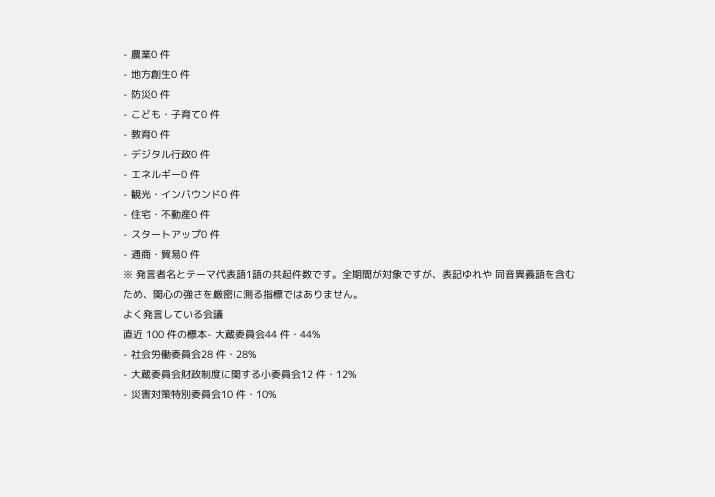- 農業0 件
- 地方創生0 件
- 防災0 件
- こども・子育て0 件
- 教育0 件
- デジタル行政0 件
- エネルギー0 件
- 観光・インバウンド0 件
- 住宅・不動産0 件
- スタートアップ0 件
- 通商・貿易0 件
※ 発言者名とテーマ代表語1語の共起件数です。全期間が対象ですが、表記ゆれや 同音異義語を含むため、関心の強さを厳密に測る指標ではありません。
よく発言している会議
直近 100 件の標本- 大蔵委員会44 件・44%
- 社会労働委員会28 件・28%
- 大蔵委員会財政制度に関する小委員会12 件・12%
- 災害対策特別委員会10 件・10%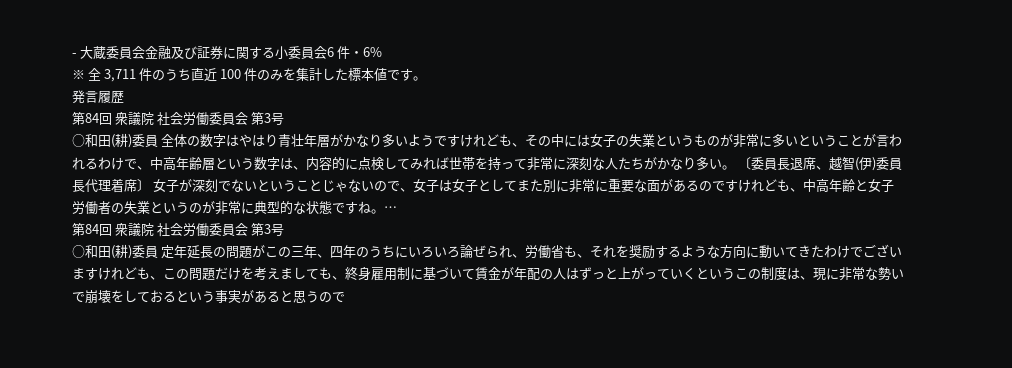- 大蔵委員会金融及び証券に関する小委員会6 件・6%
※ 全 3,711 件のうち直近 100 件のみを集計した標本値です。
発言履歴
第84回 衆議院 社会労働委員会 第3号
○和田(耕)委員 全体の数字はやはり青壮年層がかなり多いようですけれども、その中には女子の失業というものが非常に多いということが言われるわけで、中高年齢層という数字は、内容的に点検してみれば世帯を持って非常に深刻な人たちがかなり多い。 〔委員長退席、越智(伊)委員長代理着席〕 女子が深刻でないということじゃないので、女子は女子としてまた別に非常に重要な面があるのですけれども、中高年齢と女子労働者の失業というのが非常に典型的な状態ですね。…
第84回 衆議院 社会労働委員会 第3号
○和田(耕)委員 定年延長の問題がこの三年、四年のうちにいろいろ論ぜられ、労働省も、それを奨励するような方向に動いてきたわけでございますけれども、この問題だけを考えましても、終身雇用制に基づいて賃金が年配の人はずっと上がっていくというこの制度は、現に非常な勢いで崩壊をしておるという事実があると思うので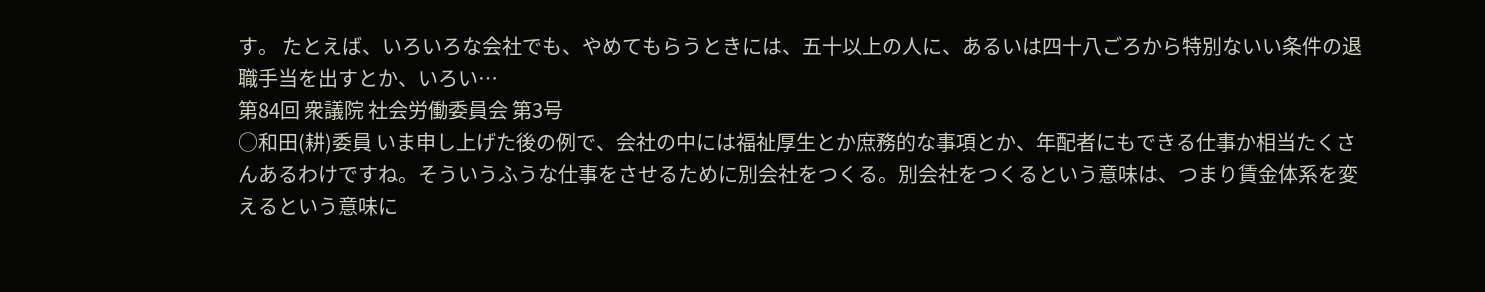す。 たとえば、いろいろな会社でも、やめてもらうときには、五十以上の人に、あるいは四十八ごろから特別ないい条件の退職手当を出すとか、いろい…
第84回 衆議院 社会労働委員会 第3号
○和田(耕)委員 いま申し上げた後の例で、会社の中には福祉厚生とか庶務的な事項とか、年配者にもできる仕事か相当たくさんあるわけですね。そういうふうな仕事をさせるために別会社をつくる。別会社をつくるという意味は、つまり賃金体系を変えるという意味に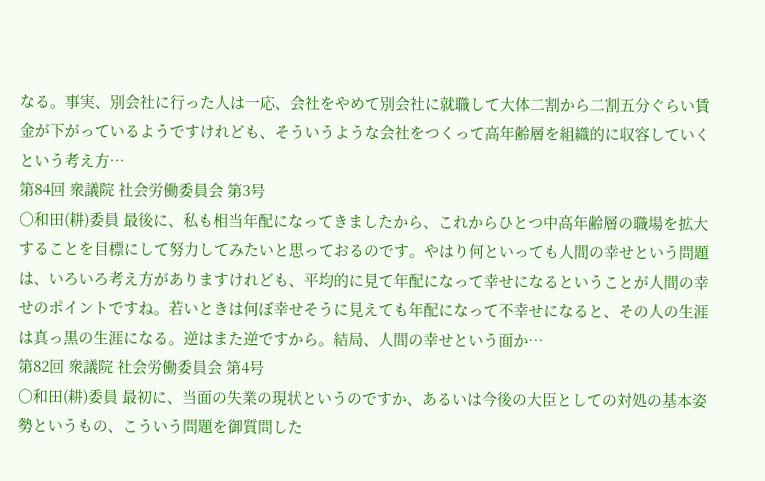なる。事実、別会社に行った人は一応、会社をやめて別会社に就職して大体二割から二割五分ぐらい賃金が下がっているようですけれども、そういうような会社をつくって高年齢層を組織的に収容していくという考え方…
第84回 衆議院 社会労働委員会 第3号
○和田(耕)委員 最後に、私も相当年配になってきましたから、これからひとつ中高年齢層の職場を拡大することを目標にして努力してみたいと思っておるのです。やはり何といっても人間の幸せという問題は、いろいろ考え方がありますけれども、平均的に見て年配になって幸せになるということが人間の幸せのポイントですね。若いときは何ぼ幸せそうに見えても年配になって不幸せになると、その人の生涯は真っ黒の生涯になる。逆はまた逆ですから。結局、人間の幸せという面か…
第82回 衆議院 社会労働委員会 第4号
○和田(耕)委員 最初に、当面の失業の現状というのですか、あるいは今後の大臣としての対処の基本姿勢というもの、こういう問題を御質問した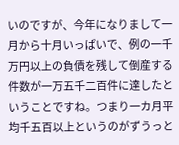いのですが、今年になりまして一月から十月いっぱいで、例の一千万円以上の負債を残して倒産する件数が一万五千二百件に達したということですね。つまり一カ月平均千五百以上というのがずうっと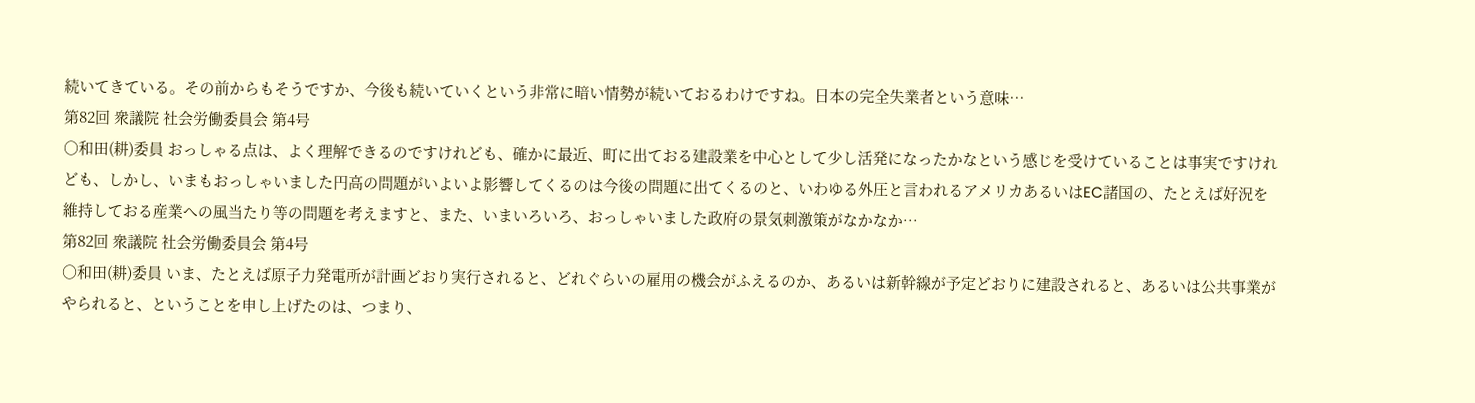続いてきている。その前からもそうですか、今後も続いていくという非常に暗い情勢が続いておるわけですね。日本の完全失業者という意味…
第82回 衆議院 社会労働委員会 第4号
○和田(耕)委員 おっしゃる点は、よく理解できるのですけれども、確かに最近、町に出ておる建設業を中心として少し活発になったかなという感じを受けていることは事実ですけれども、しかし、いまもおっしゃいました円高の問題がいよいよ影響してくるのは今後の問題に出てくるのと、いわゆる外圧と言われるアメリカあるいはEC諸国の、たとえば好況を維持しておる産業への風当たり等の問題を考えますと、また、いまいろいろ、おっしゃいました政府の景気刺激策がなかなか…
第82回 衆議院 社会労働委員会 第4号
○和田(耕)委員 いま、たとえば原子力発電所が計画どおり実行されると、どれぐらいの雇用の機会がふえるのか、あるいは新幹線が予定どおりに建設されると、あるいは公共事業がやられると、ということを申し上げたのは、つまり、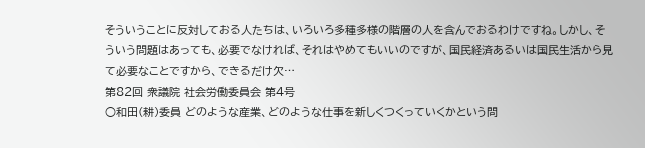そういうことに反対しておる人たちは、いろいろ多種多様の階層の人を含んでおるわけですね。しかし、そういう問題はあっても、必要でなければ、それはやめてもいいのですが、国民経済あるいは国民生活から見て必要なことですから、できるだけ欠…
第82回 衆議院 社会労働委員会 第4号
○和田(耕)委員 どのような産業、どのような仕事を新しくつくっていくかという問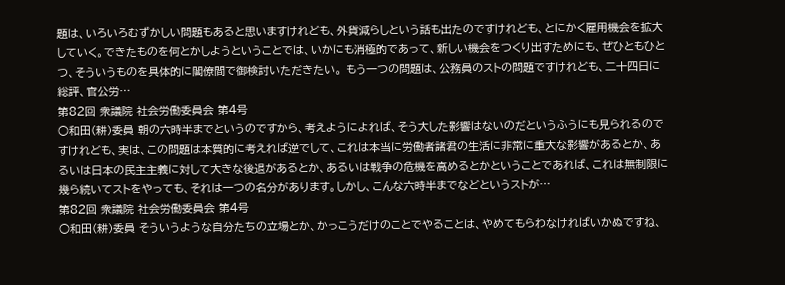題は、いろいろむずかしい問題もあると思いますけれども、外貨減らしという話も出たのですけれども、とにかく雇用機会を拡大していく。できたものを何とかしようということでは、いかにも消極的であって、新しい機会をつくり出すためにも、ぜひともひとつ、そういうものを具体的に閣僚間で御検討いただきたい。 もう一つの問題は、公務員のストの問題ですけれども、二十四日に総評、官公労…
第82回 衆議院 社会労働委員会 第4号
○和田(耕)委員 朝の六時半までというのですから、考えようによれば、そう大した影響はないのだというふうにも見られるのですけれども、実は、この問題は本質的に考えれば逆でして、これは本当に労働者諸君の生活に非常に重大な影響があるとか、あるいは日本の民主主義に対して大きな後退があるとか、あるいは戦争の危機を高めるとかということであれば、これは無制限に幾ら続いてストをやっても、それは一つの名分があります。しかし、こんな六時半までなどというストが…
第82回 衆議院 社会労働委員会 第4号
○和田(耕)委員 そういうような自分たちの立場とか、かっこうだけのことでやることは、やめてもらわなければいかぬですね、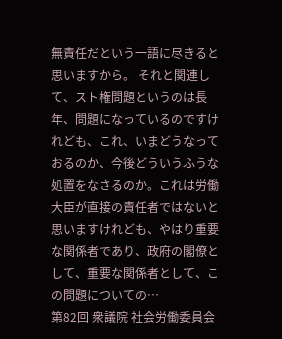無責任だという一語に尽きると思いますから。 それと関連して、スト権問題というのは長年、問題になっているのですけれども、これ、いまどうなっておるのか、今後どういうふうな処置をなさるのか。これは労働大臣が直接の責任者ではないと思いますけれども、やはり重要な関係者であり、政府の閣僚として、重要な関係者として、この問題についての…
第82回 衆議院 社会労働委員会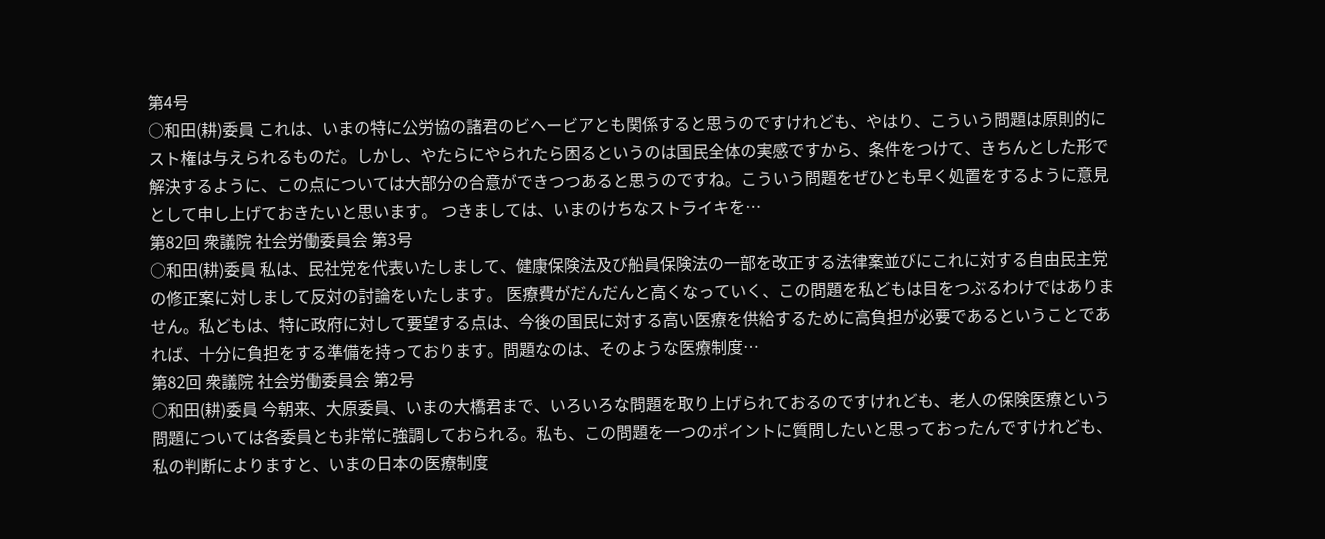第4号
○和田(耕)委員 これは、いまの特に公労協の諸君のビヘービアとも関係すると思うのですけれども、やはり、こういう問題は原則的にスト権は与えられるものだ。しかし、やたらにやられたら困るというのは国民全体の実感ですから、条件をつけて、きちんとした形で解決するように、この点については大部分の合意ができつつあると思うのですね。こういう問題をぜひとも早く処置をするように意見として申し上げておきたいと思います。 つきましては、いまのけちなストライキを…
第82回 衆議院 社会労働委員会 第3号
○和田(耕)委員 私は、民社党を代表いたしまして、健康保険法及び船員保険法の一部を改正する法律案並びにこれに対する自由民主党の修正案に対しまして反対の討論をいたします。 医療費がだんだんと高くなっていく、この問題を私どもは目をつぶるわけではありません。私どもは、特に政府に対して要望する点は、今後の国民に対する高い医療を供給するために高負担が必要であるということであれば、十分に負担をする準備を持っております。問題なのは、そのような医療制度…
第82回 衆議院 社会労働委員会 第2号
○和田(耕)委員 今朝来、大原委員、いまの大橋君まで、いろいろな問題を取り上げられておるのですけれども、老人の保険医療という問題については各委員とも非常に強調しておられる。私も、この問題を一つのポイントに質問したいと思っておったんですけれども、私の判断によりますと、いまの日本の医療制度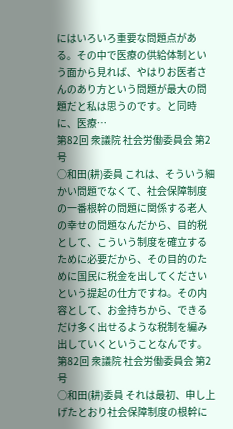にはいろいろ重要な問題点がある。その中で医療の供給体制という面から見れば、やはりお医者さんのあり方という問題が最大の問題だと私は思うのです。と同時に、医療…
第82回 衆議院 社会労働委員会 第2号
○和田(耕)委員 これは、そういう細かい問題でなくて、社会保障制度の一番根幹の問題に関係する老人の幸せの問題なんだから、目的税として、こういう制度を確立するために必要だから、その目的のために国民に税金を出してくださいという提起の仕方ですね。その内容として、お金持ちから、できるだけ多く出せるような税制を編み出していくということなんです。
第82回 衆議院 社会労働委員会 第2号
○和田(耕)委員 それは最初、申し上げたとおり社会保障制度の根幹に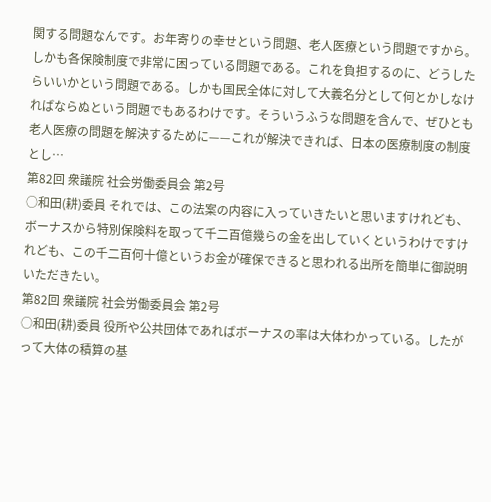関する問題なんです。お年寄りの幸せという問題、老人医療という問題ですから。しかも各保険制度で非常に困っている問題である。これを負担するのに、どうしたらいいかという問題である。しかも国民全体に対して大義名分として何とかしなければならぬという問題でもあるわけです。そういうふうな問題を含んで、ぜひとも老人医療の問題を解決するために——これが解決できれば、日本の医療制度の制度とし…
第82回 衆議院 社会労働委員会 第2号
○和田(耕)委員 それでは、この法案の内容に入っていきたいと思いますけれども、ボーナスから特別保険料を取って千二百億幾らの金を出していくというわけですけれども、この千二百何十億というお金が確保できると思われる出所を簡単に御説明いただきたい。
第82回 衆議院 社会労働委員会 第2号
○和田(耕)委員 役所や公共団体であればボーナスの率は大体わかっている。したがって大体の積算の基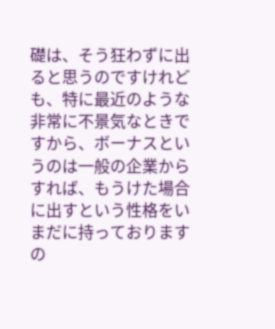礎は、そう狂わずに出ると思うのですけれども、特に最近のような非常に不景気なときですから、ボーナスというのは一般の企業からすれば、もうけた場合に出すという性格をいまだに持っておりますの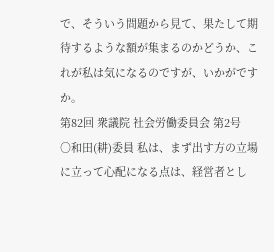で、そういう問題から見て、果たして期待するような額が集まるのかどうか、これが私は気になるのですが、いかがですか。
第82回 衆議院 社会労働委員会 第2号
○和田(耕)委員 私は、まず出す方の立場に立って心配になる点は、経営者とし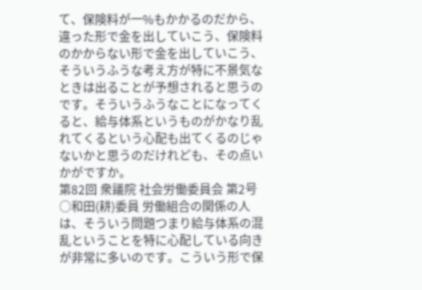て、保険料が一%もかかるのだから、違った形で金を出していこう、保険料のかからない形で金を出していこう、そういうふうな考え方が特に不景気なときは出ることが予想されると思うのです。そういうふうなことになってくると、給与体系というものがかなり乱れてくるという心配も出てくるのじゃないかと思うのだけれども、その点いかがですか。
第82回 衆議院 社会労働委員会 第2号
○和田(耕)委員 労働組合の関係の人は、そういう問題つまり給与体系の混乱ということを特に心配している向きが非常に多いのです。こういう形で保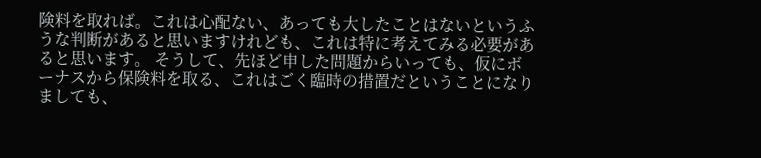険料を取れば。これは心配ない、あっても大したことはないというふうな判断があると思いますけれども、これは特に考えてみる必要があると思います。 そうして、先ほど申した問題からいっても、仮にボーナスから保険料を取る、これはごく臨時の措置だということになりましても、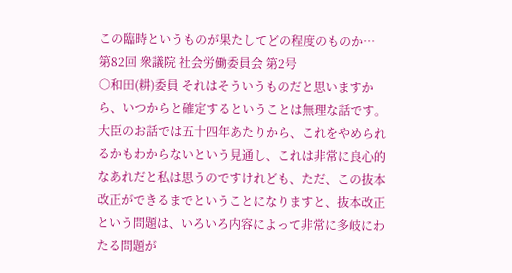この臨時というものが果たしてどの程度のものか…
第82回 衆議院 社会労働委員会 第2号
○和田(耕)委員 それはそういうものだと思いますから、いつからと確定するということは無理な話です。大臣のお話では五十四年あたりから、これをやめられるかもわからないという見通し、これは非常に良心的なあれだと私は思うのですけれども、ただ、この抜本改正ができるまでということになりますと、抜本改正という問題は、いろいろ内容によって非常に多岐にわたる問題が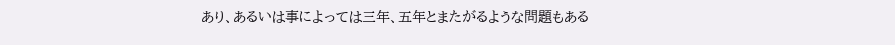あり、あるいは事によっては三年、五年とまたがるような問題もある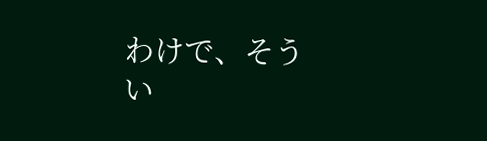わけで、そうい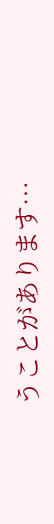うことがあります…